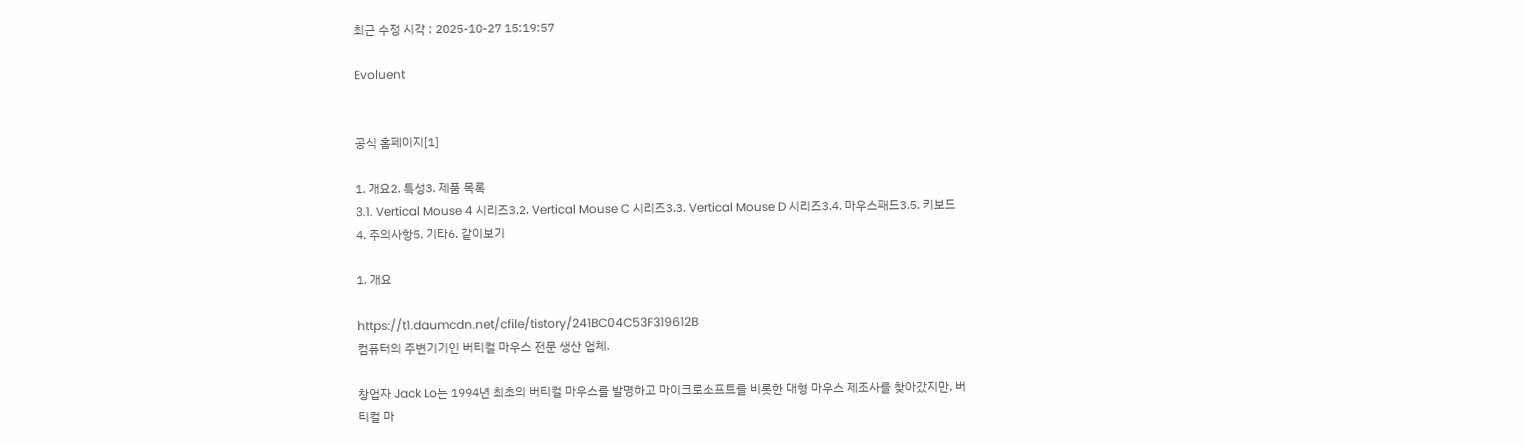최근 수정 시각 : 2025-10-27 15:19:57

Evoluent


공식 홈페이지[1]

1. 개요2. 특성3. 제품 목록
3.1. Vertical Mouse 4 시리즈3.2. Vertical Mouse C 시리즈3.3. Vertical Mouse D 시리즈3.4. 마우스패드3.5. 키보드
4. 주의사항5. 기타6. 같이보기

1. 개요

https://t1.daumcdn.net/cfile/tistory/241BC04C53F319612B
컴퓨터의 주변기기인 버티컬 마우스 전문 생산 업체.

창업자 Jack Lo는 1994년 최초의 버티컬 마우스를 발명하고 마이크로소프트를 비롯한 대형 마우스 제조사를 찾아갔지만, 버티컬 마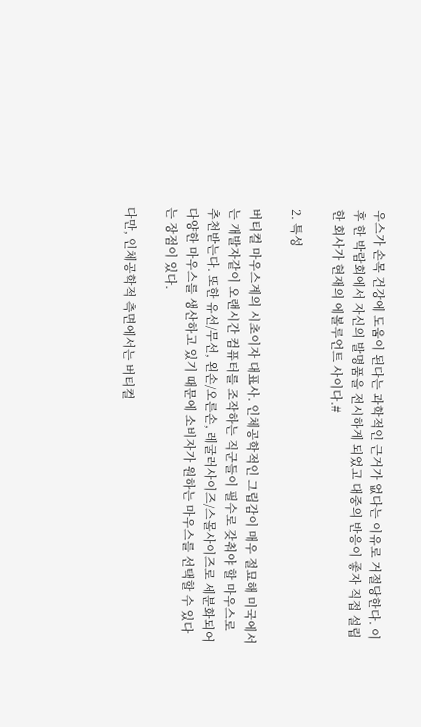우스가 손목 건강에 도움이 된다는 과학적인 근거가 없다는 이유로 거절당한다. 이후 한 박람회에서 자신의 발명품을 전시하게 되었고 대중의 반응이 좋자 직접 설립한 회사가 현재의 에볼루언트 사이다.#

2. 특성

버티컬 마우스계의 시초이자 대표사. 인체공학적인 그립감이 매우 절묘해 미국에서는 개발자같이 오랜시간 컴퓨터를 조작하는 직군들이 필수로 갖춰야 할 마우스로 추천받는다. 또한 유선/무선, 왼손/오른손, 레굴러사이즈/스몰사이즈로 세분화되어 다양한 마우스를 생산하고 있기 때문에 소비자가 원하는 마우스를 선택할 수 있다는 장점이 있다.

다만, 인체공학적 측면에서는 버티컬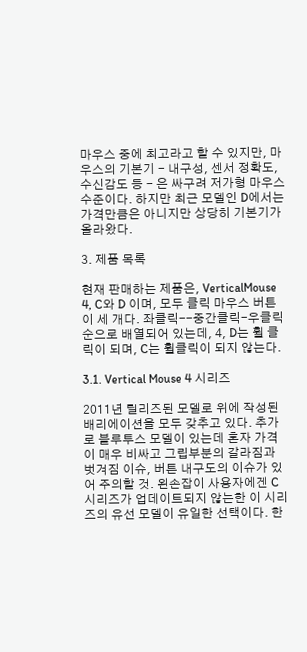마우스 중에 최고라고 할 수 있지만, 마우스의 기본기 - 내구성, 센서 정확도, 수신감도 등 - 은 싸구려 저가형 마우스 수준이다. 하지만 최근 모델인 D에서는 가격만큼은 아니지만 상당히 기본기가 올라왔다.

3. 제품 목록

현재 판매하는 제품은, VerticalMouse 4, C와 D 이며, 모두 클릭 마우스 버튼이 세 개다. 좌클릭--중간클릭-우클릭 순으로 배열되어 있는데, 4, D는 휠 클릭이 되며, C는 휠클릭이 되지 않는다.

3.1. Vertical Mouse 4 시리즈

2011년 릴리즈된 모델로 위에 작성된 배리에이션을 모두 갖추고 있다. 추가로 블루투스 모델이 있는데 혼자 가격이 매우 비싸고 그립부분의 갈라짐과 벗겨짐 이슈, 버튼 내구도의 이슈가 있어 주의할 것. 왼손잡이 사용자에겐 C시리즈가 업데이트되지 않는한 이 시리즈의 유선 모델이 유일한 선택이다. 한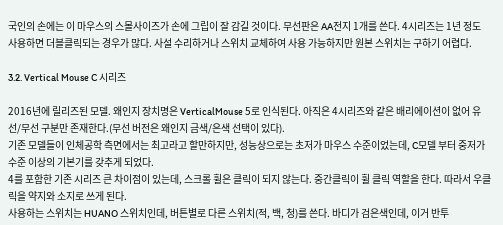국인의 손에는 이 마우스의 스몰사이즈가 손에 그립이 잘 감길 것이다. 무선판은 AA전지 1개를 쓴다. 4시리즈는 1년 정도 사용하면 더블클릭되는 경우가 많다. 사설 수리하거나 스위치 교체하여 사용 가능하지만 원본 스위치는 구하기 어렵다.

3.2. Vertical Mouse C 시리즈

2016년에 릴리즈된 모델. 왜인지 장치명은 VerticalMouse 5로 인식된다. 아직은 4시리즈와 같은 배리에이션이 없어 유선/무선 구분만 존재한다.(무선 버전은 왜인지 금색/은색 선택이 있다).
기존 모델들이 인체공학 측면에서는 최고라고 할만하지만, 성능상으로는 초저가 마우스 수준이었는데, C모델 부터 중저가 수준 이상의 기본기를 갖추게 되었다.
4를 포함한 기존 시리즈 큰 차이점이 있는데, 스크롤 휠은 클릭이 되지 않는다. 중간클릭이 휠 클릭 역할을 한다. 따라서 우클릭을 약지와 소지로 쓰게 된다.
사용하는 스위치는 HUANO 스위치인데, 버튼별로 다른 스위치(적, 백, 청)를 쓴다. 바디가 검은색인데, 이거 반투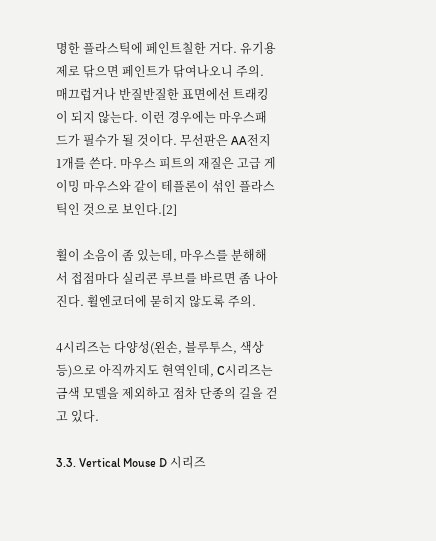명한 플라스틱에 페인트칠한 거다. 유기용제로 닦으면 페인트가 닦여나오니 주의. 매끄럽거나 반질반질한 표면에선 트래킹이 되지 않는다. 이런 경우에는 마우스패드가 필수가 될 것이다. 무선판은 AA전지 1개를 쓴다. 마우스 피트의 재질은 고급 게이밍 마우스와 같이 테플론이 섞인 플라스틱인 것으로 보인다.[2]

휠이 소음이 좀 있는데, 마우스를 분해해서 접점마다 실리콘 루브를 바르면 좀 나아진다. 휠엔코더에 묻히지 않도록 주의.

4시리즈는 다양성(왼손, 블루투스, 색상 등)으로 아직까지도 현역인데, C시리즈는 금색 모델을 제외하고 점차 단종의 길을 걷고 있다.

3.3. Vertical Mouse D 시리즈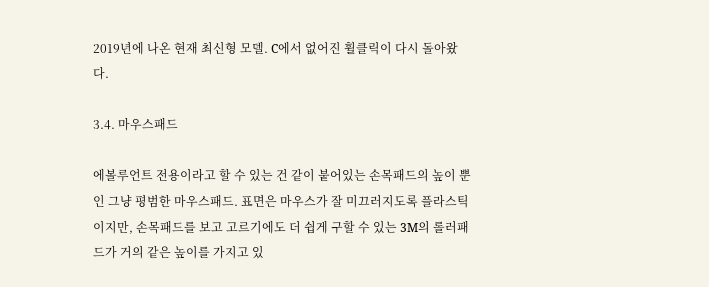2019년에 나온 현재 최신형 모델. C에서 없어진 휠클릭이 다시 돌아왔다.

3.4. 마우스패드

에볼루언트 전용이라고 할 수 있는 건 같이 붙어있는 손목패드의 높이 뿐인 그냥 평범한 마우스패드. 표면은 마우스가 잘 미끄러지도록 플라스틱이지만, 손목패드를 보고 고르기에도 더 쉽게 구할 수 있는 3M의 롤러패드가 거의 같은 높이를 가지고 있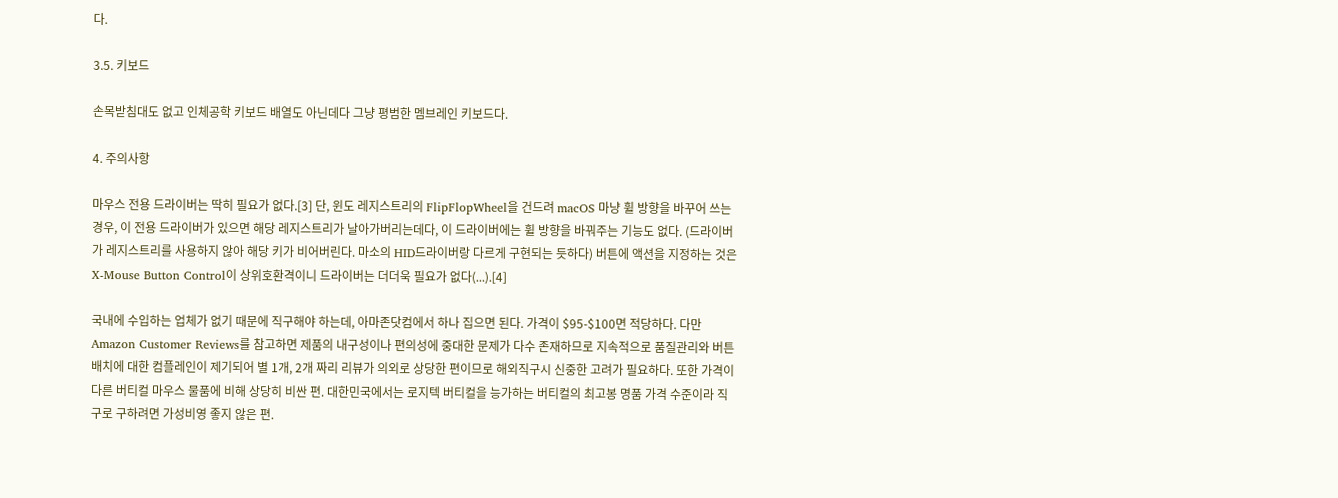다.

3.5. 키보드

손목받침대도 없고 인체공학 키보드 배열도 아닌데다 그냥 평범한 멤브레인 키보드다.

4. 주의사항

마우스 전용 드라이버는 딱히 필요가 없다.[3] 단, 윈도 레지스트리의 FlipFlopWheel을 건드려 macOS 마냥 휠 방향을 바꾸어 쓰는 경우, 이 전용 드라이버가 있으면 해당 레지스트리가 날아가버리는데다, 이 드라이버에는 휠 방향을 바꿔주는 기능도 없다. (드라이버가 레지스트리를 사용하지 않아 해당 키가 비어버린다. 마소의 HID드라이버랑 다르게 구현되는 듯하다) 버튼에 액션을 지정하는 것은 X-Mouse Button Control이 상위호환격이니 드라이버는 더더욱 필요가 없다(...).[4]

국내에 수입하는 업체가 없기 때문에 직구해야 하는데, 아마존닷컴에서 하나 집으면 된다. 가격이 $95-$100면 적당하다. 다만 Amazon Customer Reviews를 참고하면 제품의 내구성이나 편의성에 중대한 문제가 다수 존재하므로 지속적으로 품질관리와 버튼배치에 대한 컴플레인이 제기되어 별 1개, 2개 짜리 리뷰가 의외로 상당한 편이므로 해외직구시 신중한 고려가 필요하다. 또한 가격이 다른 버티컬 마우스 물품에 비해 상당히 비싼 편. 대한민국에서는 로지텍 버티컬을 능가하는 버티컬의 최고봉 명품 가격 수준이라 직구로 구하려면 가성비영 좋지 않은 편.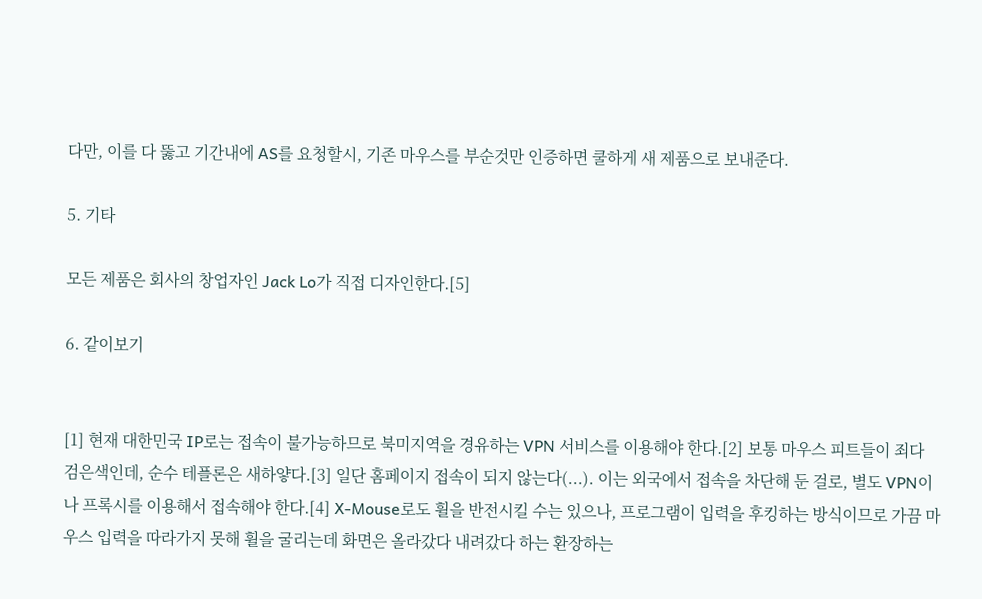다만, 이를 다 뚫고 기간내에 AS를 요청할시, 기존 마우스를 부순것만 인증하면 쿨하게 새 제품으로 보내준다.

5. 기타

모든 제품은 회사의 창업자인 Jack Lo가 직접 디자인한다.[5]

6. 같이보기


[1] 현재 대한민국 IP로는 접속이 불가능하므로 북미지역을 경유하는 VPN 서비스를 이용해야 한다.[2] 보통 마우스 피트들이 죄다 검은색인데, 순수 테플론은 새하얗다.[3] 일단 홈페이지 접속이 되지 않는다(...). 이는 외국에서 접속을 차단해 둔 걸로, 별도 VPN이나 프록시를 이용해서 접속해야 한다.[4] X-Mouse로도 휠을 반전시킬 수는 있으나, 프로그램이 입력을 후킹하는 방식이므로 가끔 마우스 입력을 따라가지 못해 휠을 굴리는데 화면은 올라갔다 내려갔다 하는 환장하는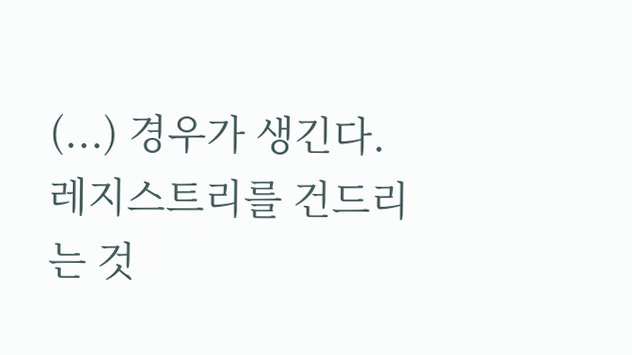(...) 경우가 생긴다. 레지스트리를 건드리는 것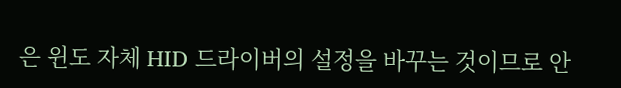은 윈도 자체 HID 드라이버의 설정을 바꾸는 것이므로 안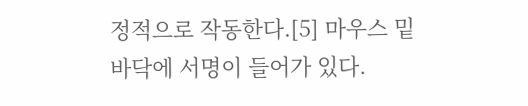정적으로 작동한다.[5] 마우스 밑바닥에 서명이 들어가 있다.